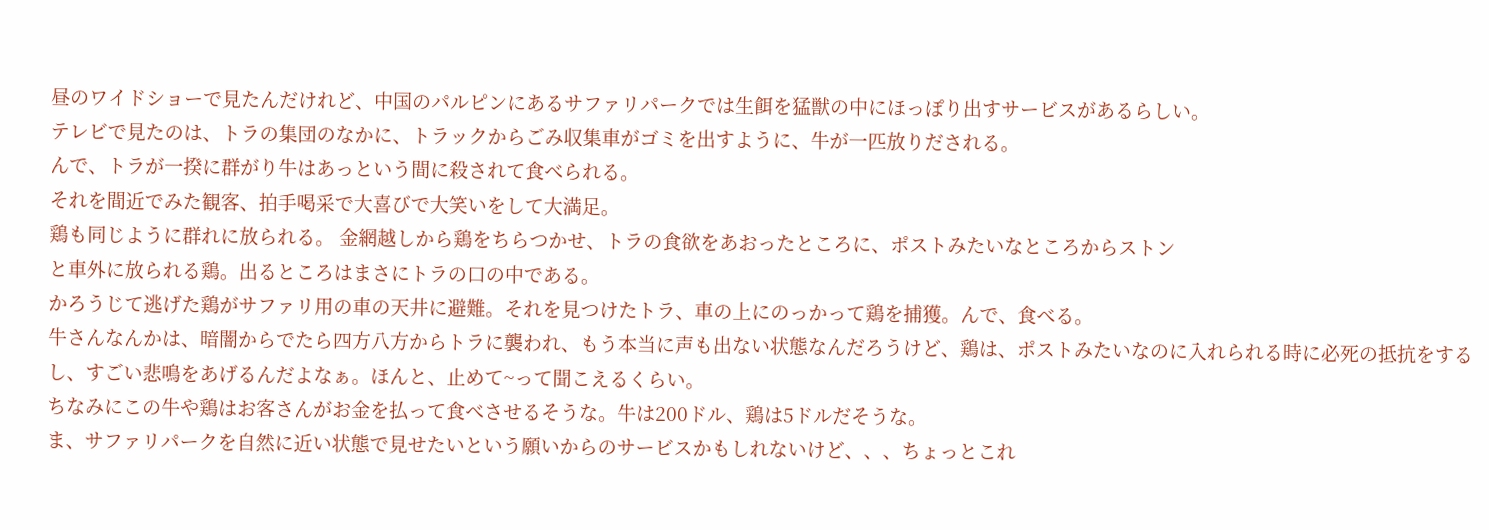昼のワイドショーで見たんだけれど、中国のパルピンにあるサファリパークでは生餌を猛獣の中にほっぽり出すサービスがあるらしい。
テレビで見たのは、トラの集団のなかに、トラックからごみ収集車がゴミを出すように、牛が一匹放りだされる。
んで、トラが一揆に群がり牛はあっという間に殺されて食べられる。
それを間近でみた観客、拍手喝采で大喜びで大笑いをして大満足。
鶏も同じように群れに放られる。 金網越しから鶏をちらつかせ、トラの食欲をあおったところに、ポストみたいなところからストン
と車外に放られる鶏。出るところはまさにトラの口の中である。
かろうじて逃げた鶏がサファリ用の車の天井に避難。それを見つけたトラ、車の上にのっかって鶏を捕獲。んで、食べる。
牛さんなんかは、暗闇からでたら四方八方からトラに襲われ、もう本当に声も出ない状態なんだろうけど、鶏は、ポストみたいなのに入れられる時に必死の抵抗をするし、すごい悲鳴をあげるんだよなぁ。ほんと、止めて~って聞こえるくらい。
ちなみにこの牛や鶏はお客さんがお金を払って食べさせるそうな。牛は200ドル、鶏は5ドルだそうな。
ま、サファリパークを自然に近い状態で見せたいという願いからのサービスかもしれないけど、、、ちょっとこれ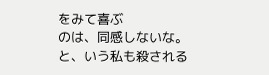をみて喜ぶ
のは、同感しないな。
と、いう私も殺される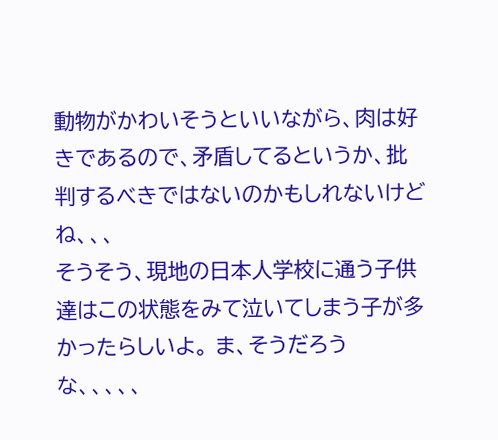動物がかわいそうといいながら、肉は好きであるので、矛盾してるというか、批判するべきではないのかもしれないけどね、、、
そうそう、現地の日本人学校に通う子供達はこの状態をみて泣いてしまう子が多かったらしいよ。 ま、そうだろうな、、、、、